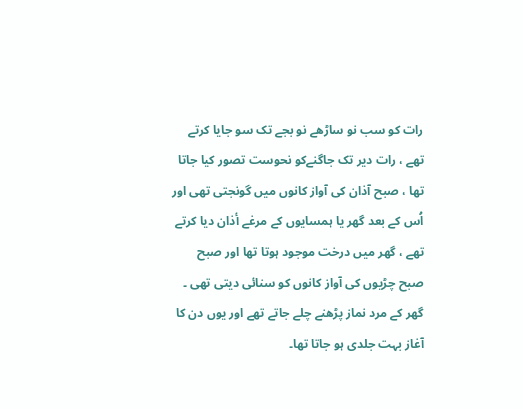رات کو سب نو ساڑھے نو بجے تک سو جایا کرتے تھے ، رات دیر تک جاگنےکو نحوست تصور کیا جاتا تھا ، صبح آذان کی آواز کانوں میں گونجتی تھی اور اُس کے بعد گھر یا ہمسایوں کے مرغے أذان دیا کرتے تھے ، گھر میں درخت موجود ہوتا تھا اور صبح صبح چڑیوں کی آواز کانوں کو سنائی دیتی تھی ۔
گھر کے مرد نماز پڑھنے چلے جاتے تھے اور یوں دن کا آغاز بہت جلدی ہو جاتا تھا۔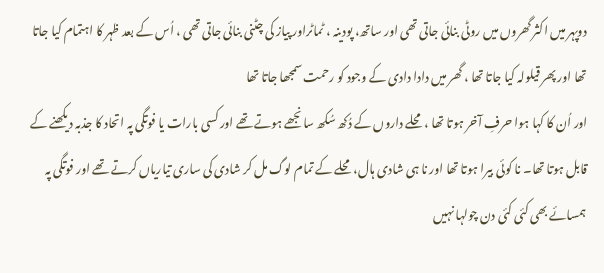دوپہر میں اکثر گھروں میں روٹی بنائی جاتی تھی اور ساتھ، پودینہ ، ٹماٹراور پیاز کی چٹنی بنائی جاتی تھی ، اُس کے بعد ظہر کا اہتمام کیا جاتا تھا اور پھر قیلولہ کیا جاتا تھا ، گھر میں دادا دادی کے وجود کو رحمت سمجھا جاتا تھا
اور اُن کا کہا ہوا حرفِ آخر ہوتا تھا ، محلے داروں کے دُکھ سُکھ سانجھے ہوتے تھے اور کسی بارات یا فوتگی پہ اتحاد کا جذبہ دیکھنے کے قابل ہوتا تھا۔ نا کوئی بیرا ہوتا تھا اور نا ہی شادی ہال، محلے کے تمام لوگ مل کر شادی کی ساری تیاریاں کرتے تھے اور فوتگی پہ ہمسائے بھی کئی کئی دن چولہا نہیں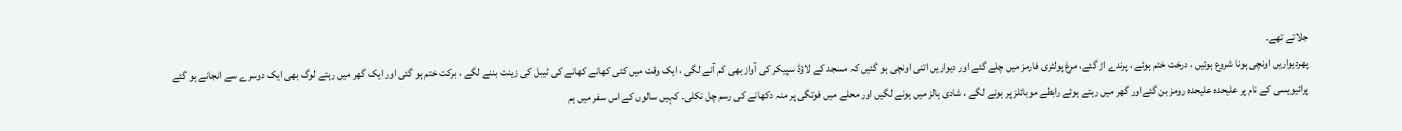جلاتے تھے۔
پھردیواریں اونچی ہونا شروع ہوئیں ، درخت ختم ہوئے ، پرندے اڑ گئے، مرغ پولٹری فارمز میں چلے گئے اور دیواریں اتنی اونچی ہو گئیں کہ مسجد کے لاؤڈ سپیکر کی آواز بھی کم آنے لگی ، ایک وقت میں کئی کھانے کھانے کی ٹیبل کی زینت بننے لگے ، برکت ختم ہو گئی اور ایک گھر میں رہتے لوگ بھی ایک دوسرے سے انجانے ہو گئے
پرائیویسی کے نام پر علیحدہ علیحدہ رومز بن گئےاور گھر میں رہتے ہوئے رابطے موبائلز پر ہونے لگے ، شادی ہالز میں ہونے لگیں اور محلے میں فوتگی پر منہ دکھانے کی رسم چل نکلی۔ کہیں سالوں کے اس سفر میں ہم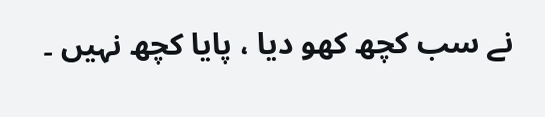نے سب کچھ کھو دیا ، پایا کچھ نہیں ۔